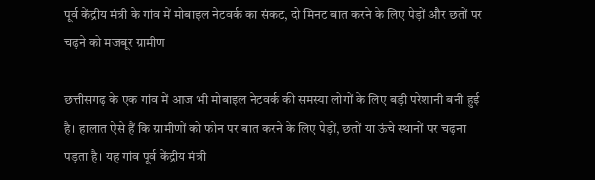पूर्व केंद्रीय मंत्री के गांव में मोबाइल नेटवर्क का संकट, दो मिनट बात करने के लिए पेड़ों और छतों पर चढ़ने को मजबूर ग्रामीण

छत्तीसगढ़ के एक गांव में आज भी मोबाइल नेटवर्क की समस्या लोगों के लिए बड़ी परेशानी बनी हुई है। हालात ऐसे हैं कि ग्रामीणों को फोन पर बात करने के लिए पेड़ों, छतों या ऊंचे स्थानों पर चढ़ना पड़ता है। यह गांव पूर्व केंद्रीय मंत्री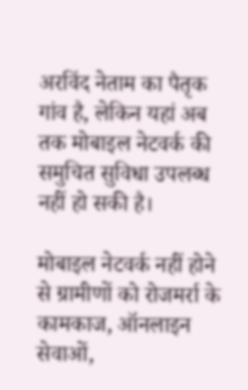अरविंद नेताम का पैतृक गांव है, लेकिन यहां अब तक मोबाइल नेटवर्क की समुचित सुविधा उपलब्ध नहीं हो सकी है।

मोबाइल नेटवर्क नहीं होने से ग्रामीणों को रोजमर्रा के कामकाज, ऑनलाइन सेवाओं,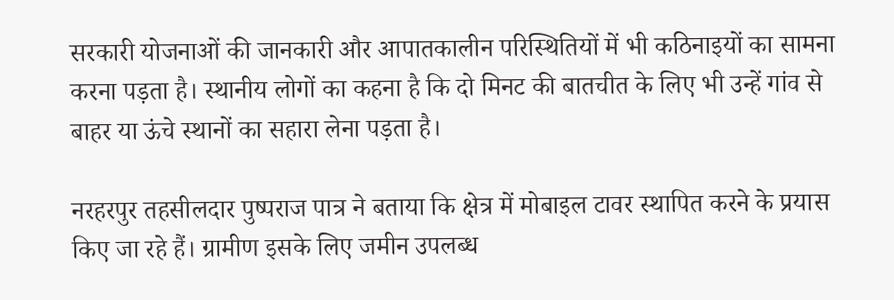सरकारी योजनाओं की जानकारी और आपातकालीन परिस्थितियों में भी कठिनाइयों का सामना करना पड़ता है। स्थानीय लोगों का कहना है कि दो मिनट की बातचीत के लिए भी उन्हें गांव से बाहर या ऊंचे स्थानों का सहारा लेना पड़ता है।

नरहरपुर तहसीलदार पुष्पराज पात्र ने बताया कि क्षेत्र में मोबाइल टावर स्थापित करने के प्रयास किए जा रहे हैं। ग्रामीण इसके लिए जमीन उपलब्ध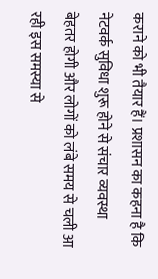कराने को भी तैयार हैं। प्रशासन का कहना है कि नेटवर्क सुविधा शुरू होने से संचार व्यवस्था बेहतर होगी और लोगों को लंबे समय से चली आ रही इस समस्या से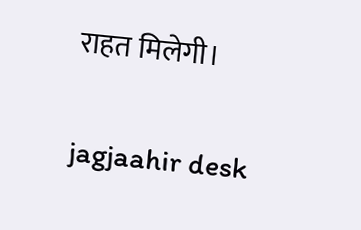राहत मिलेगी।

jagjaahir desk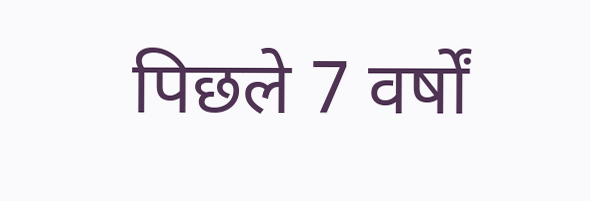पिछले 7 वर्षों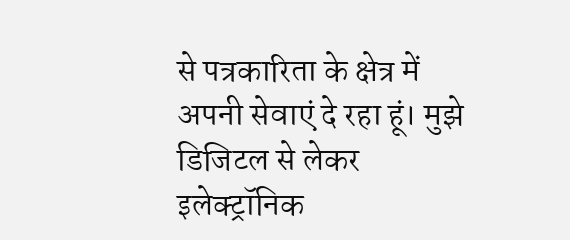से पत्रकारिता के क्षेत्र में अपनी सेवाएं दे रहा हूं। मुझे डिजिटल से लेकर इलेक्ट्रॉनिक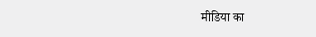मीडिया का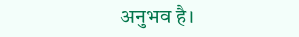अनुभव है।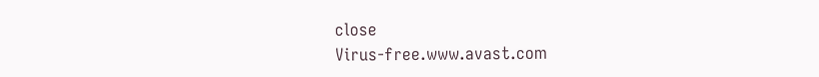close
Virus-free.www.avast.com